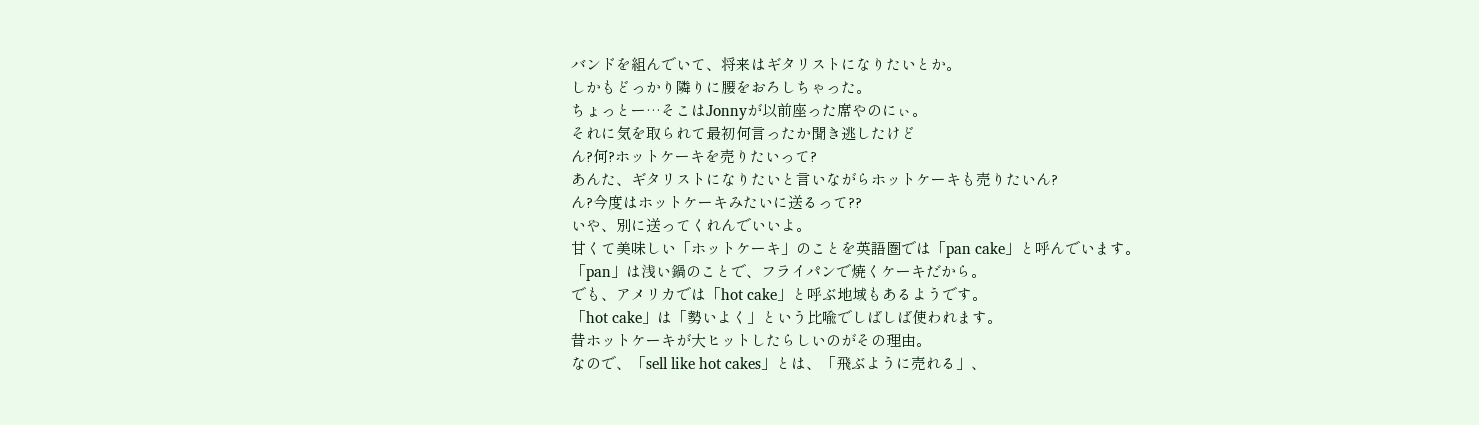バンドを組んでいて、将来はギタリストになりたいとか。
しかもどっかり隣りに腰をおろしちゃった。
ちょっとー…そこはJonnyが以前座った席やのにぃ。
それに気を取られて最初何言ったか聞き逃したけど
ん?何?ホットケーキを売りたいって?
あんた、ギタリストになりたいと言いながらホットケーキも売りたいん?
ん?今度はホットケーキみたいに送るって??
いや、別に送ってくれんでいいよ。
甘くて美味しい「ホットケーキ」のことを英語圏では「pan cake」と呼んでいます。
「pan」は浅い鍋のことで、フライパンで焼くケーキだから。
でも、アメリカでは「hot cake」と呼ぶ地域もあるようです。
「hot cake」は「勢いよく」という比喩でしばしば使われます。
昔ホットケーキが大ヒットしたらしいのがその理由。
なので、「sell like hot cakes」とは、「飛ぶように売れる」、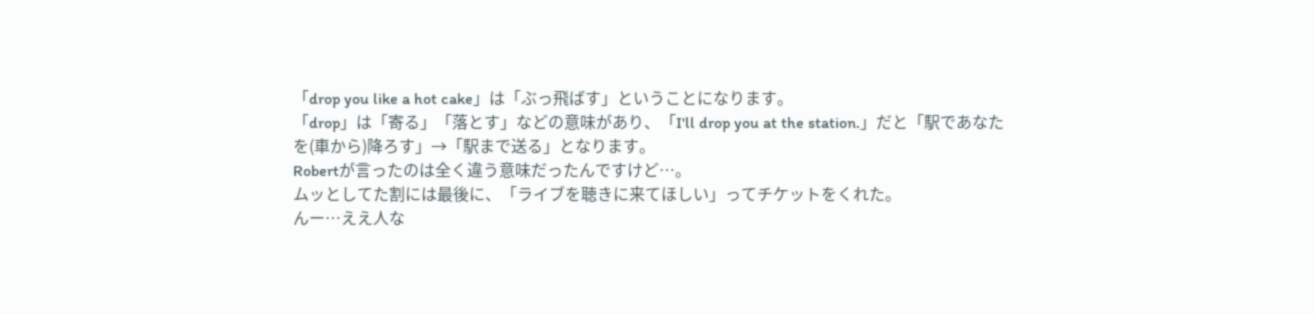「drop you like a hot cake」は「ぶっ飛ばす」ということになります。
「drop」は「寄る」「落とす」などの意味があり、「I'll drop you at the station.」だと「駅であなたを(車から)降ろす」→「駅まで送る」となります。
Robertが言ったのは全く違う意味だったんですけど…。
ムッとしてた割には最後に、「ライブを聴きに来てほしい」ってチケットをくれた。
んー…ええ人な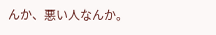んか、悪い人なんか。